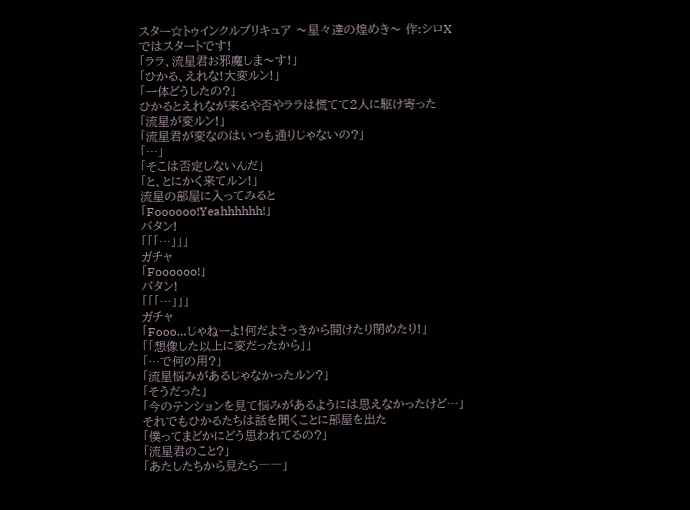スター☆トゥインクルプリキュア 〜星々達の煌めき〜 作:シロX
ではスタートです!
「ララ、流星君お邪魔しま〜す!」
「ひかる、えれな!大変ルン!」
「一体どうしたの?」
ひかるとえれなが来るや否やララは慌てて2人に駆け寄った
「流星が変ルン!」
「流星君が変なのはいつも通りじゃないの?」
「…」
「そこは否定しないんだ」
「と、とにかく来てルン!」
流星の部屋に入ってみると
「Foooooo!Yeahhhhhh!」
バタン!
「「「…」」」
ガチャ
「Foooooo!」
バタン!
「「「…」」」
ガチャ
「Fooo…じゃねーよ!何だよさっきから開けたり閉めたり!」
「「想像した以上に変だったから」」
「…で何の用?」
「流星悩みがあるじゃなかったルン?」
「そうだった」
「今のテンションを見て悩みがあるようには思えなかったけど…」
それでもひかるたちは話を聞くことに部屋を出た
「僕ってまどかにどう思われてるの?」
「流星君のこと?」
「あたしたちから見たら――」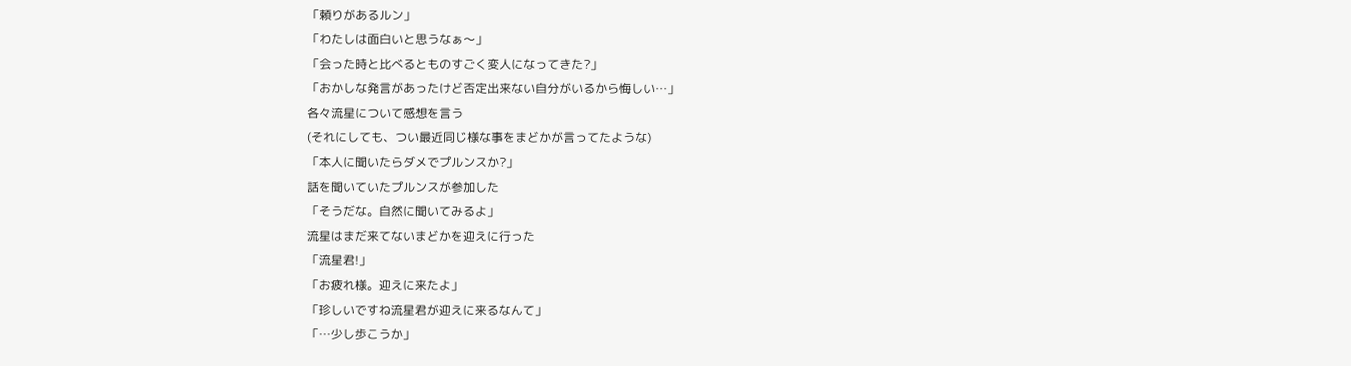「頼りがあるルン」
「わたしは面白いと思うなぁ〜」
「会った時と比べるとものすごく変人になってきた?」
「おかしな発言があったけど否定出来ない自分がいるから悔しい…」
各々流星について感想を言う
(それにしても、つい最近同じ様な事をまどかが言ってたような)
「本人に聞いたらダメでプルンスか?」
話を聞いていたプルンスが参加した
「そうだな。自然に聞いてみるよ」
流星はまだ来てないまどかを迎えに行った
「流星君!」
「お疲れ様。迎えに来たよ」
「珍しいですね流星君が迎えに来るなんて」
「…少し歩こうか」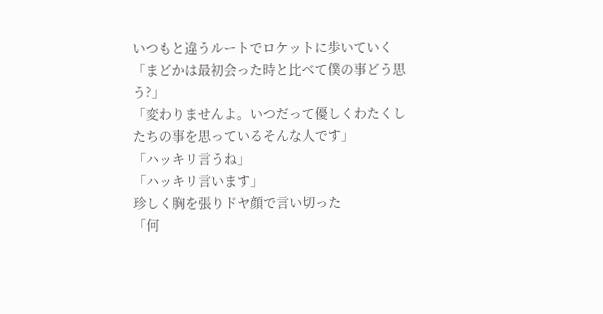いつもと違うルートでロケットに歩いていく
「まどかは最初会った時と比べて僕の事どう思う?」
「変わりませんよ。いつだって優しくわたくしたちの事を思っているそんな人です」
「ハッキリ言うね」
「ハッキリ言います」
珍しく胸を張りドヤ顔で言い切った
「何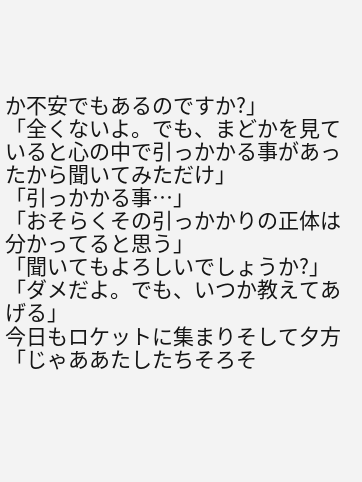か不安でもあるのですか?」
「全くないよ。でも、まどかを見ていると心の中で引っかかる事があったから聞いてみただけ」
「引っかかる事…」
「おそらくその引っかかりの正体は分かってると思う」
「聞いてもよろしいでしょうか?」
「ダメだよ。でも、いつか教えてあげる」
今日もロケットに集まりそして夕方
「じゃああたしたちそろそ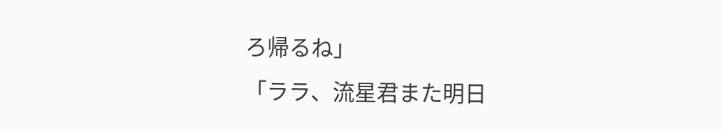ろ帰るね」
「ララ、流星君また明日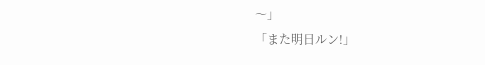〜」
「また明日ルン!」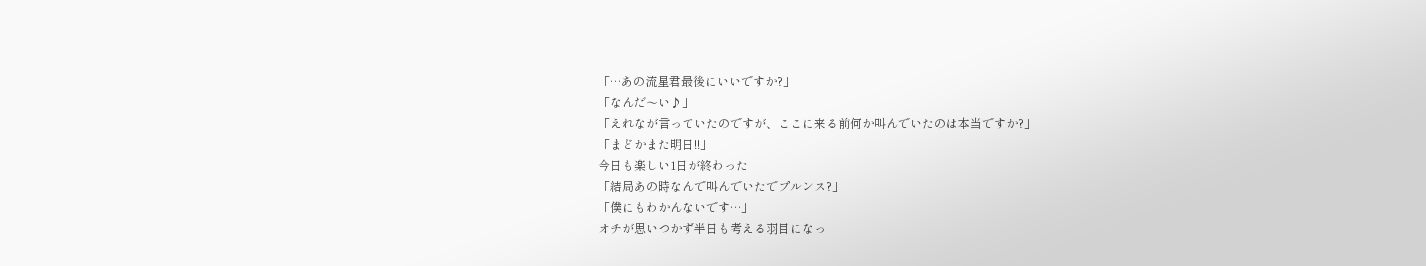「…あの流星君最後にいいですか?」
「なんだ〜い♪」
「えれなが言っていたのですが、ここに来る前何か叫んでいたのは本当ですか?」
「まどかまた明日!!」
今日も楽しい1日が終わった
「結局あの時なんで叫んでいたでプルンス?」
「僕にもわかんないです…」
オチが思いつかず半日も考える羽目になっ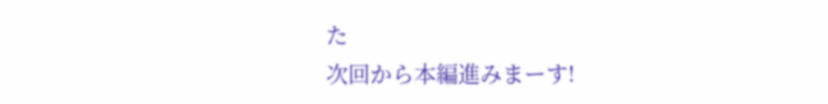た
次回から本編進みまーす!